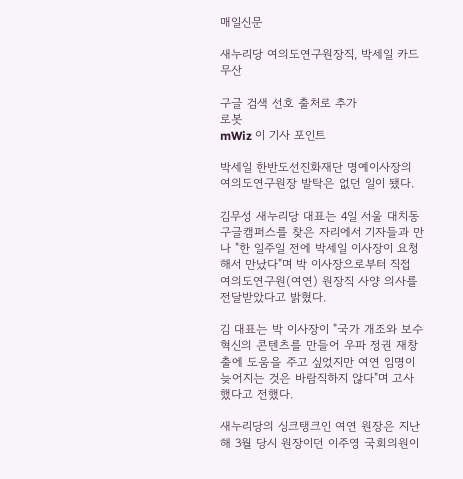매일신문

새누리당 여의도연구원장직, 박세일 카드 무산

구글 검색 선호 출처로 추가
로봇
mWiz 이 기사 포인트

박세일 한반도선진화재단 명예이사장의 여의도연구원장 발탁은 없던 일이 됐다.

김무성 새누리당 대표는 4일 서울 대치동 구글캠퍼스를 찾은 자리에서 기자들과 만나 "한 일주일 전에 박세일 이사장이 요청해서 만났다"며 박 이사장으로부터 직접 여의도연구원(여연) 원장직 사양 의사를 전달받았다고 밝혔다.

김 대표는 박 이사장이 "국가 개조와 보수 혁신의 콘텐츠를 만들어 우파 정권 재창출에 도움을 주고 싶었지만 여연 임명이 늦어지는 것은 바람직하지 않다"며 고사했다고 전했다.

새누리당의 싱크탱크인 여연 원장은 지난해 3월 당시 원장이던 이주영 국회의원이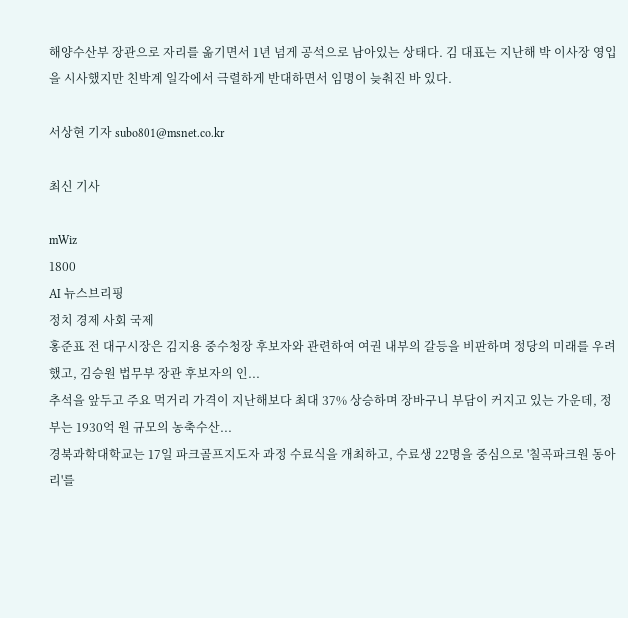해양수산부 장관으로 자리를 옮기면서 1년 넘게 공석으로 남아있는 상태다. 김 대표는 지난해 박 이사장 영입을 시사했지만 친박계 일각에서 극렬하게 반대하면서 임명이 늦춰진 바 있다.

서상현 기자 subo801@msnet.co.kr

최신 기사

mWiz
1800
AI 뉴스브리핑
정치 경제 사회 국제
홍준표 전 대구시장은 김지용 중수청장 후보자와 관련하여 여권 내부의 갈등을 비판하며 정당의 미래를 우려했고, 김승원 법무부 장관 후보자의 인...
추석을 앞두고 주요 먹거리 가격이 지난해보다 최대 37% 상승하며 장바구니 부담이 커지고 있는 가운데, 정부는 1930억 원 규모의 농축수산...
경북과학대학교는 17일 파크골프지도자 과정 수료식을 개최하고, 수료생 22명을 중심으로 '칠곡파크원 동아리'를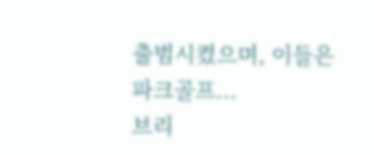출범시켰으며, 이들은 파크골프...
브리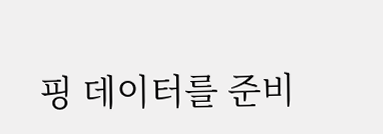핑 데이터를 준비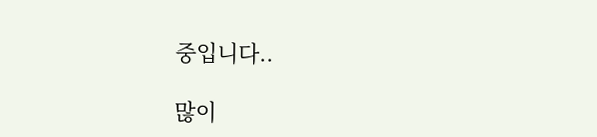중입니다..

많이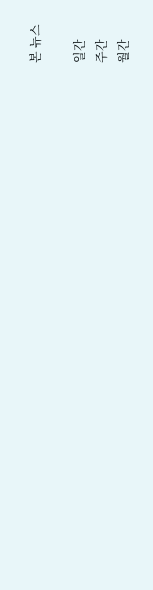본 뉴스

일간
주간
월간